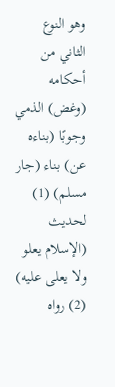وهو النوع الثاني من أحكامه (وغض) الذمي وجوبًا (بناءه عن) بناء (جار مسلم) (1) لحديث (الإسلام يعلو ولا يعلى عليه) (2) رواه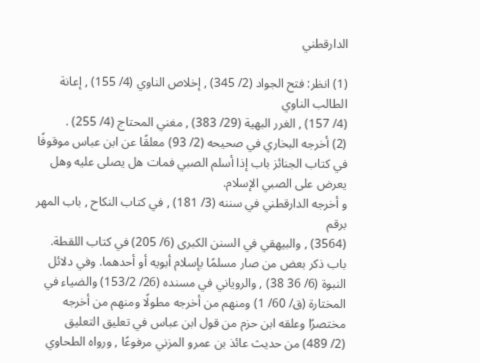الدارقطني

(1) انظر: فتح الجواد (2/ 345) , إخلاص الناوي (4/ 155) , إعانة الطالب الناوي
(4/ 157) , الغرر البهية (29/ 383) , مغني المحتاج (4/ 255) .
(2) أخرجه البخاري في صحيحه (2/ 93) معلقًا عن ابن عباس موقوفًا في كتاب الجنائز باب إذا أسلم الصبي فمات هل يصلى عليه وهل يعرض على الصبي الإسلام.
و أخرجه الدارقطني في سننه (3/ 181) , في كتاب النكاح , باب المهر برقم
(3564) , والبيهقي في السنن الكبرى (6/ 205) في كتاب اللقطة. باب ذكر بعض من صار مسلمًا بإسلام أبويه أو أحدهما. وفي دلائل النبوة (6/ 36 38) , والروياني في مسنده (26/ 153/2) والضياء في المختارة (ق/ 60/ 1) ومنهم من أخرجه مطولًا ومنهم من أخرجه مختصرًا وعلقه ابن حزم من قول ابن عباس في تعليق التعليق
(2/ 489) من حديث عائذ بن عمرو المزني مرفوعًا , ورواه الطحاوي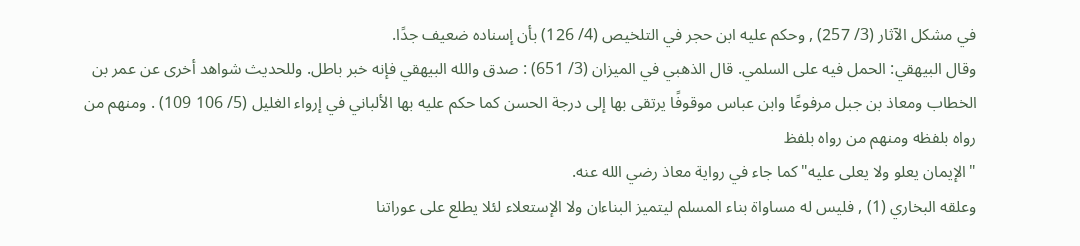في مشكل الآثار (3/ 257) , وحكم عليه ابن حجر في التلخيص (4/ 126) بأن إسناده ضعيف جدًا.
وقال البيهقي: الحمل فيه على السلمي. قال الذهبي في الميزان (3/ 651) : صدق والله البيهقي فإنه خبر باطل. وللحديث شواهد أخرى عن عمر بن الخطاب ومعاذ بن جبل مرفوعًا وابن عباس موقوفًا يرتقى بها إلى درجة الحسن كما حكم عليه بها الألباني في إرواء الغليل (5/ 106 109) . ومنهم من رواه بلفظه ومنهم من رواه بلفظ
"الإيمان يعلو ولا يعلى عليه"كما جاء في رواية معاذ رضي الله عنه.
وعلقه البخاري (1) , فليس له مساواة بناء المسلم ليتميز البناءان ولا الإستعلاء لئلا يطلع على عوراتنا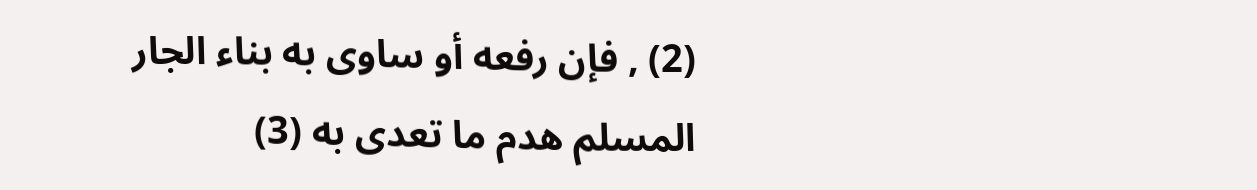(2) , فإن رفعه أو ساوى به بناء الجار المسلم هدم ما تعدى به (3)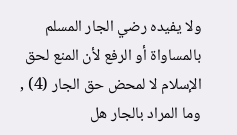ولا يفيده رضي الجار المسلم بالمساواة أو الرفع لأن المنع لحق الإسلام لا لمحض حق الجار (4) , وما المراد بالجار هل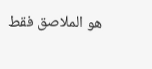هو الملاصق فقط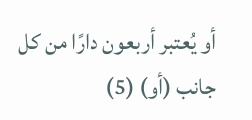أو يُعتبر أربعون دارًا من كل جانب (أو) (5)